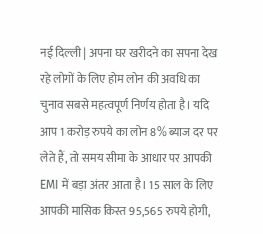नई दिल्ली | अपना घर खरीदने का सपना देख रहे लोगों के लिए होम लोन की अवधि का चुनाव सबसे महत्वपूर्ण निर्णय होता है। यदि आप 1 करोड़ रुपये का लोन 8% ब्याज दर पर लेते हैं, तो समय सीमा के आधार पर आपकी EMI में बड़ा अंतर आता है। 15 साल के लिए आपकी मासिक किस्त 95,565 रुपये होगी,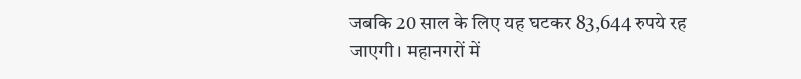जबकि 20 साल के लिए यह घटकर 83,644 रुपये रह जाएगी। महानगरों में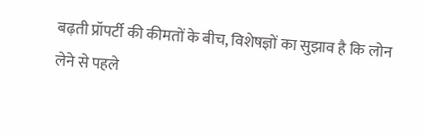बढ़ती प्रॉपर्टी की कीमतों के बीच, विशेषज्ञों का सुझाव है कि लोन लेने से पहले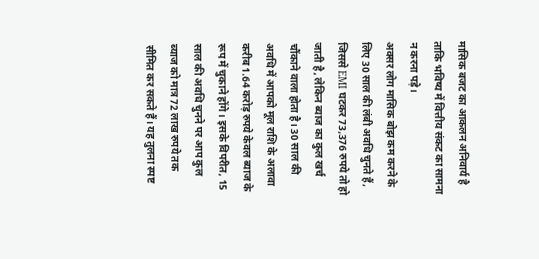मासिक बजट का आकलन अनिवार्य है ताकि भविष्य में वित्तीय संकट का सामना न करना पड़े।
अक्सर लोग मासिक बोझ कम करने के लिए 30 साल की लंबी अवधि चुनते हैं, जिससे EMI घटकर 73,376 रुपये तो हो जाती है, लेकिन ब्याज का कुल खर्च चौंकाने वाला होता है। 30 साल की अवधि में आपको मूल राशि के अलावा करीब 1.64 करोड़ रुपये केवल ब्याज के रूप में चुकाने होंगे। इसके विपरीत, 15 साल की अवधि चुनने पर आप कुल ब्याज को मात्र 72 लाख रुपये तक सीमित कर सकते हैं। यह तुलना स्पष्ट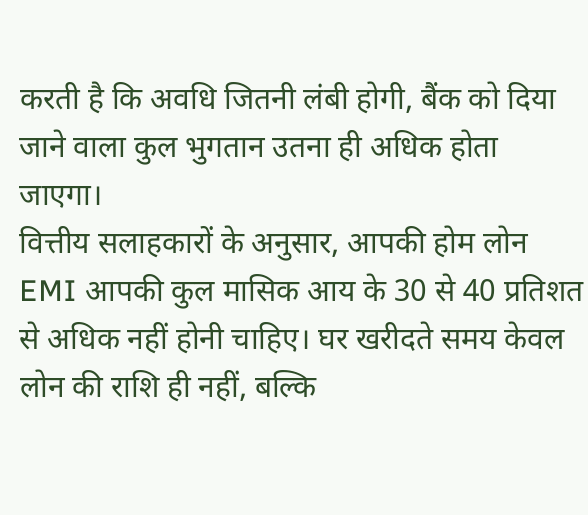करती है कि अवधि जितनी लंबी होगी, बैंक को दिया जाने वाला कुल भुगतान उतना ही अधिक होता जाएगा।
वित्तीय सलाहकारों के अनुसार, आपकी होम लोन EMI आपकी कुल मासिक आय के 30 से 40 प्रतिशत से अधिक नहीं होनी चाहिए। घर खरीदते समय केवल लोन की राशि ही नहीं, बल्कि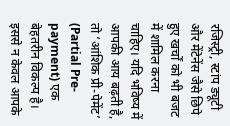रजिस्ट्री, स्टांप ड्यूटी और मेंटेनेंस जैसे छिपे हुए खर्चों को भी बजट में शामिल करना चाहिए। यदि भविष्य में आपकी आय बढ़ती है, तो ‘आंशिक प्री-पेमेंट’ (Partial Pre-payment) एक बेहतरीन विकल्प है। इससे न केवल आपके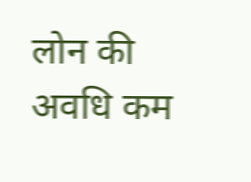लोन की अवधि कम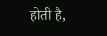होती है,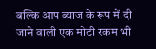बल्कि आप ब्याज के रूप में दी जाने वाली एक मोटी रकम भी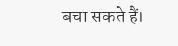बचा सकते हैं।